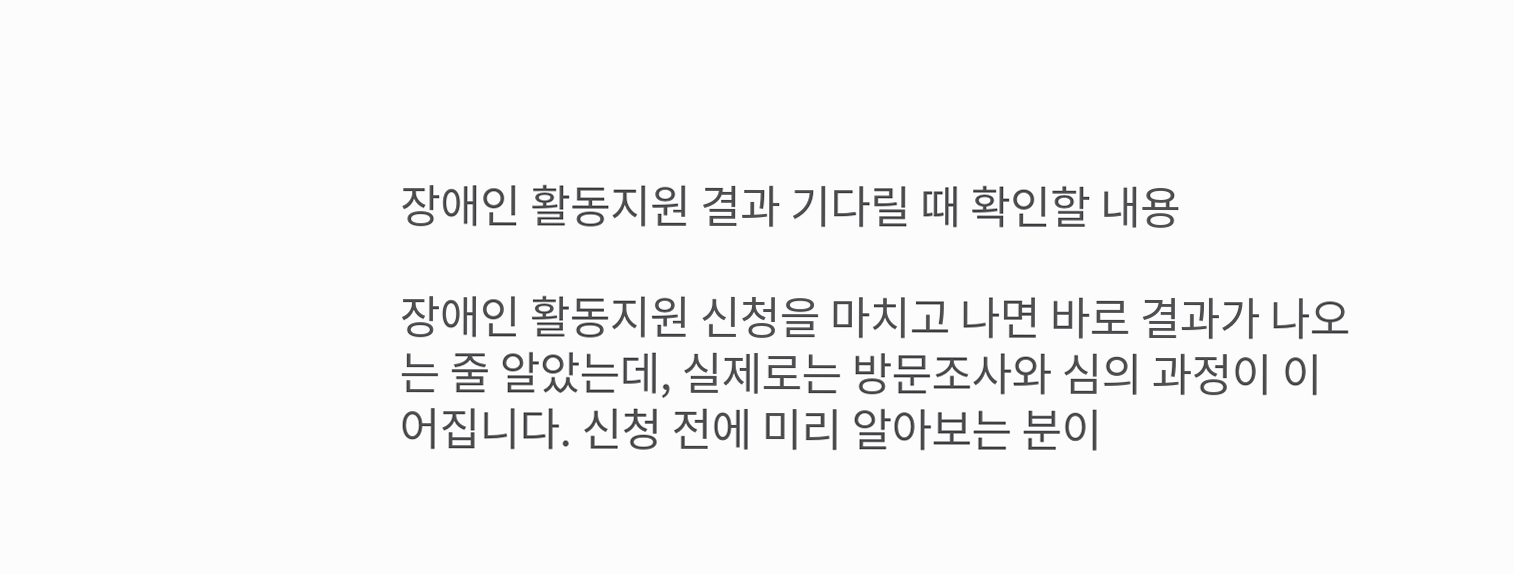장애인 활동지원 결과 기다릴 때 확인할 내용

장애인 활동지원 신청을 마치고 나면 바로 결과가 나오는 줄 알았는데, 실제로는 방문조사와 심의 과정이 이어집니다. 신청 전에 미리 알아보는 분이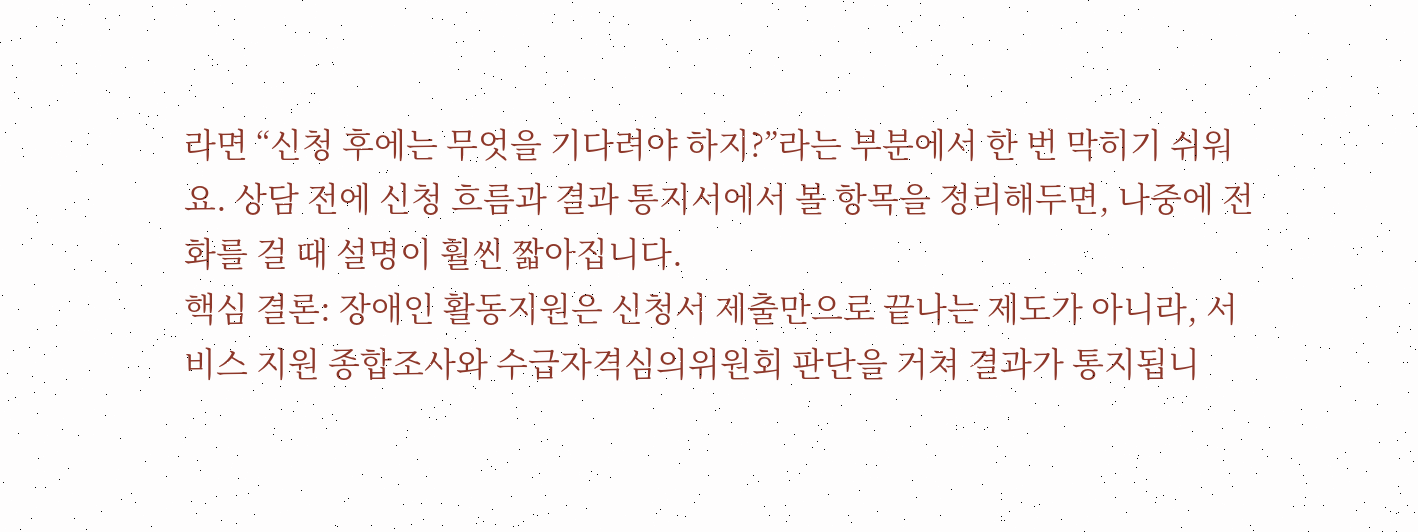라면 “신청 후에는 무엇을 기다려야 하지?”라는 부분에서 한 번 막히기 쉬워요. 상담 전에 신청 흐름과 결과 통지서에서 볼 항목을 정리해두면, 나중에 전화를 걸 때 설명이 훨씬 짧아집니다.
핵심 결론: 장애인 활동지원은 신청서 제출만으로 끝나는 제도가 아니라, 서비스 지원 종합조사와 수급자격심의위원회 판단을 거쳐 결과가 통지됩니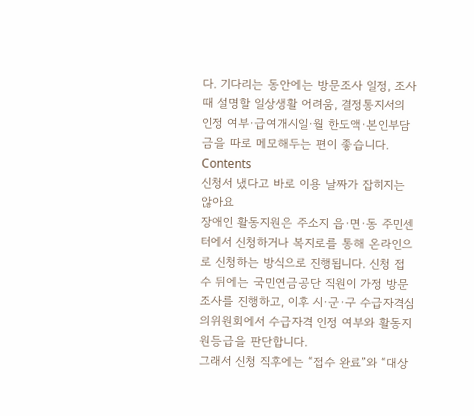다. 기다리는 동안에는 방문조사 일정, 조사 때 설명할 일상생활 어려움, 결정통지서의 인정 여부·급여개시일·월 한도액·본인부담금을 따로 메모해두는 편이 좋습니다.
Contents
신청서 냈다고 바로 이용 날짜가 잡히지는 않아요
장애인 활동지원은 주소지 읍·면·동 주민센터에서 신청하거나 복지로를 통해 온라인으로 신청하는 방식으로 진행됩니다. 신청 접수 뒤에는 국민연금공단 직원이 가정 방문조사를 진행하고, 이후 시·군·구 수급자격심의위원회에서 수급자격 인정 여부와 활동지원등급을 판단합니다.
그래서 신청 직후에는 “접수 완료”와 “대상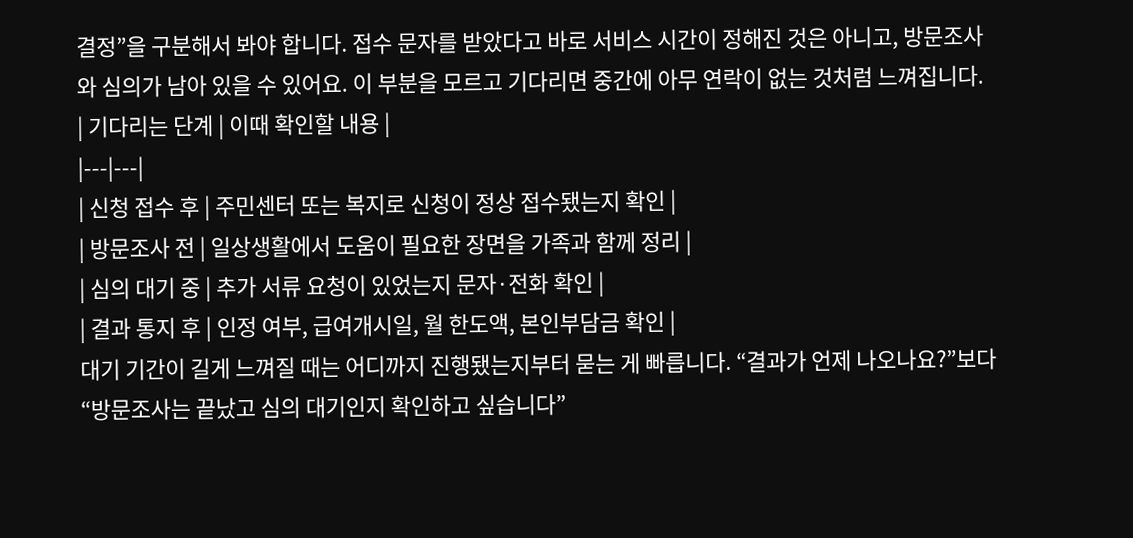결정”을 구분해서 봐야 합니다. 접수 문자를 받았다고 바로 서비스 시간이 정해진 것은 아니고, 방문조사와 심의가 남아 있을 수 있어요. 이 부분을 모르고 기다리면 중간에 아무 연락이 없는 것처럼 느껴집니다.
| 기다리는 단계 | 이때 확인할 내용 |
|---|---|
| 신청 접수 후 | 주민센터 또는 복지로 신청이 정상 접수됐는지 확인 |
| 방문조사 전 | 일상생활에서 도움이 필요한 장면을 가족과 함께 정리 |
| 심의 대기 중 | 추가 서류 요청이 있었는지 문자·전화 확인 |
| 결과 통지 후 | 인정 여부, 급여개시일, 월 한도액, 본인부담금 확인 |
대기 기간이 길게 느껴질 때는 어디까지 진행됐는지부터 묻는 게 빠릅니다. “결과가 언제 나오나요?”보다 “방문조사는 끝났고 심의 대기인지 확인하고 싶습니다”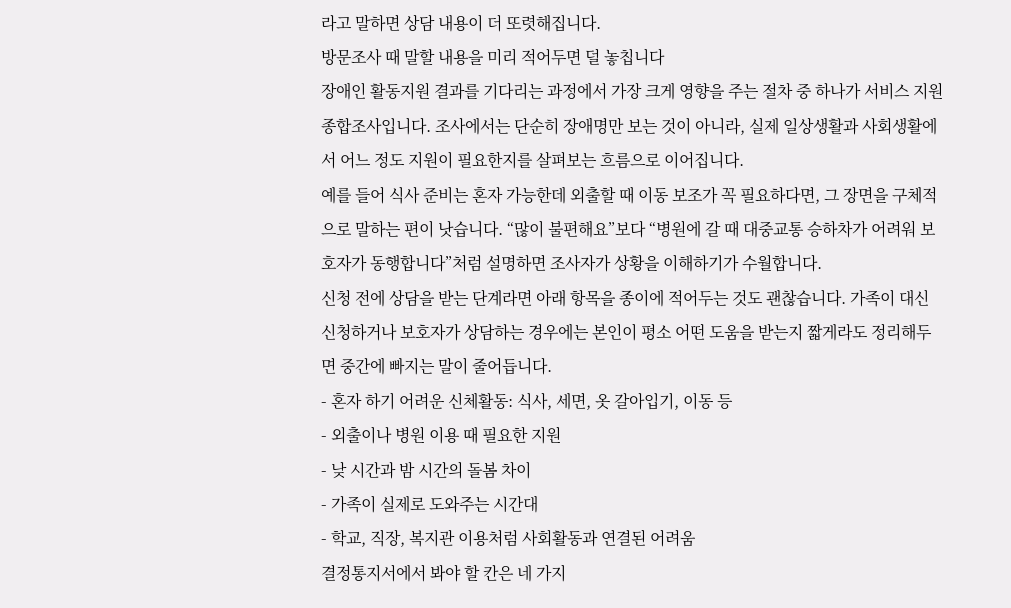라고 말하면 상담 내용이 더 또렷해집니다.
방문조사 때 말할 내용을 미리 적어두면 덜 놓칩니다
장애인 활동지원 결과를 기다리는 과정에서 가장 크게 영향을 주는 절차 중 하나가 서비스 지원 종합조사입니다. 조사에서는 단순히 장애명만 보는 것이 아니라, 실제 일상생활과 사회생활에서 어느 정도 지원이 필요한지를 살펴보는 흐름으로 이어집니다.
예를 들어 식사 준비는 혼자 가능한데 외출할 때 이동 보조가 꼭 필요하다면, 그 장면을 구체적으로 말하는 편이 낫습니다. “많이 불편해요”보다 “병원에 갈 때 대중교통 승하차가 어려워 보호자가 동행합니다”처럼 설명하면 조사자가 상황을 이해하기가 수월합니다.
신청 전에 상담을 받는 단계라면 아래 항목을 종이에 적어두는 것도 괜찮습니다. 가족이 대신 신청하거나 보호자가 상담하는 경우에는 본인이 평소 어떤 도움을 받는지 짧게라도 정리해두면 중간에 빠지는 말이 줄어듭니다.
- 혼자 하기 어려운 신체활동: 식사, 세면, 옷 갈아입기, 이동 등
- 외출이나 병원 이용 때 필요한 지원
- 낮 시간과 밤 시간의 돌봄 차이
- 가족이 실제로 도와주는 시간대
- 학교, 직장, 복지관 이용처럼 사회활동과 연결된 어려움
결정통지서에서 봐야 할 칸은 네 가지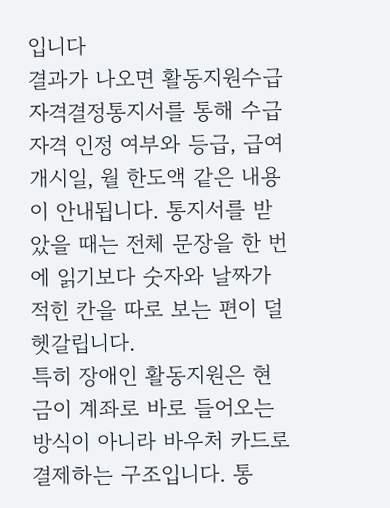입니다
결과가 나오면 활동지원수급자격결정통지서를 통해 수급자격 인정 여부와 등급, 급여개시일, 월 한도액 같은 내용이 안내됩니다. 통지서를 받았을 때는 전체 문장을 한 번에 읽기보다 숫자와 날짜가 적힌 칸을 따로 보는 편이 덜 헷갈립니다.
특히 장애인 활동지원은 현금이 계좌로 바로 들어오는 방식이 아니라 바우처 카드로 결제하는 구조입니다. 통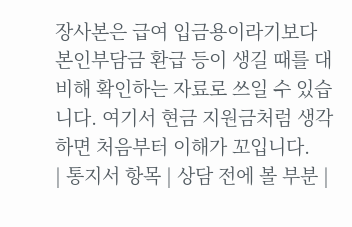장사본은 급여 입금용이라기보다 본인부담금 환급 등이 생길 때를 대비해 확인하는 자료로 쓰일 수 있습니다. 여기서 현금 지원금처럼 생각하면 처음부터 이해가 꼬입니다.
| 통지서 항목 | 상담 전에 볼 부분 |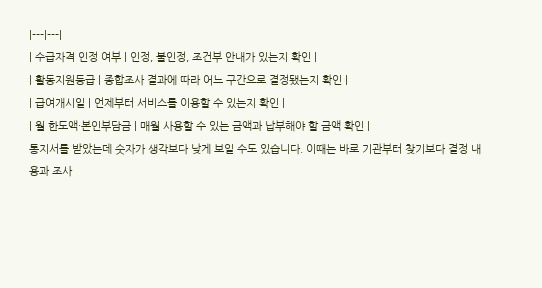|---|---|
| 수급자격 인정 여부 | 인정, 불인정, 조건부 안내가 있는지 확인 |
| 활동지원등급 | 종합조사 결과에 따라 어느 구간으로 결정됐는지 확인 |
| 급여개시일 | 언제부터 서비스를 이용할 수 있는지 확인 |
| 월 한도액·본인부담금 | 매월 사용할 수 있는 금액과 납부해야 할 금액 확인 |
통지서를 받았는데 숫자가 생각보다 낮게 보일 수도 있습니다. 이때는 바로 기관부터 찾기보다 결정 내용과 조사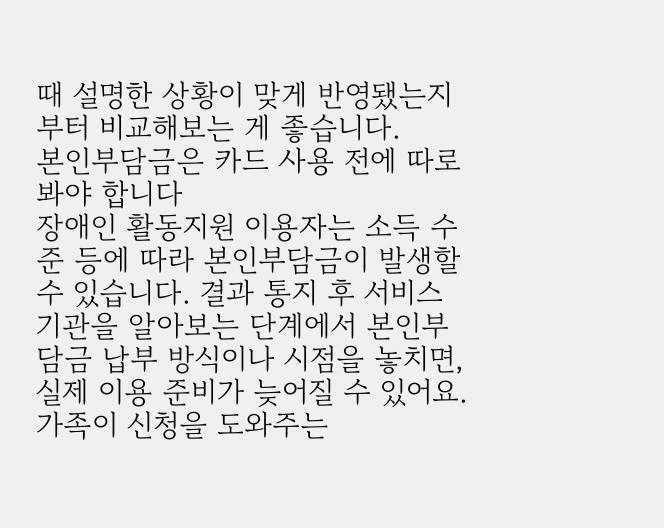때 설명한 상황이 맞게 반영됐는지부터 비교해보는 게 좋습니다.
본인부담금은 카드 사용 전에 따로 봐야 합니다
장애인 활동지원 이용자는 소득 수준 등에 따라 본인부담금이 발생할 수 있습니다. 결과 통지 후 서비스 기관을 알아보는 단계에서 본인부담금 납부 방식이나 시점을 놓치면, 실제 이용 준비가 늦어질 수 있어요.
가족이 신청을 도와주는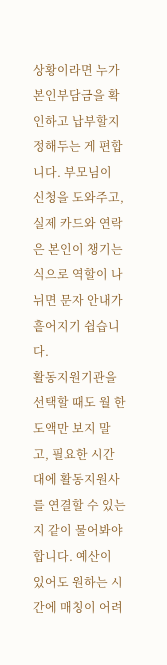상황이라면 누가 본인부담금을 확인하고 납부할지 정해두는 게 편합니다. 부모님이 신청을 도와주고, 실제 카드와 연락은 본인이 챙기는 식으로 역할이 나뉘면 문자 안내가 흩어지기 쉽습니다.
활동지원기관을 선택할 때도 월 한도액만 보지 말고, 필요한 시간대에 활동지원사를 연결할 수 있는지 같이 물어봐야 합니다. 예산이 있어도 원하는 시간에 매칭이 어려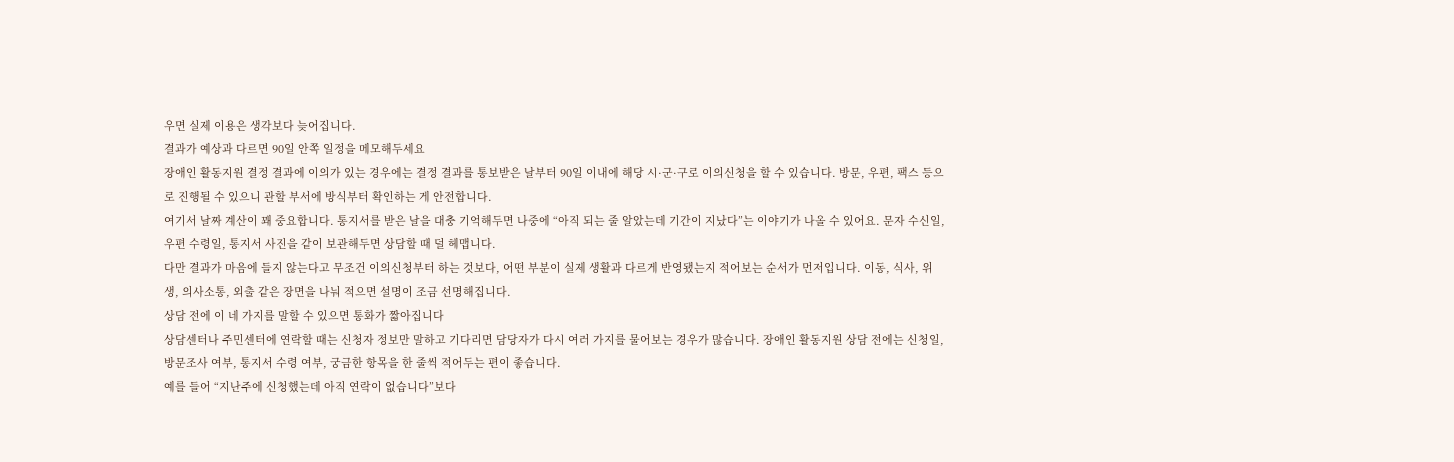우면 실제 이용은 생각보다 늦어집니다.
결과가 예상과 다르면 90일 안쪽 일정을 메모해두세요
장애인 활동지원 결정 결과에 이의가 있는 경우에는 결정 결과를 통보받은 날부터 90일 이내에 해당 시·군·구로 이의신청을 할 수 있습니다. 방문, 우편, 팩스 등으로 진행될 수 있으니 관할 부서에 방식부터 확인하는 게 안전합니다.
여기서 날짜 계산이 꽤 중요합니다. 통지서를 받은 날을 대충 기억해두면 나중에 “아직 되는 줄 알았는데 기간이 지났다”는 이야기가 나올 수 있어요. 문자 수신일, 우편 수령일, 통지서 사진을 같이 보관해두면 상담할 때 덜 헤맵니다.
다만 결과가 마음에 들지 않는다고 무조건 이의신청부터 하는 것보다, 어떤 부분이 실제 생활과 다르게 반영됐는지 적어보는 순서가 먼저입니다. 이동, 식사, 위생, 의사소통, 외출 같은 장면을 나눠 적으면 설명이 조금 선명해집니다.
상담 전에 이 네 가지를 말할 수 있으면 통화가 짧아집니다
상담센터나 주민센터에 연락할 때는 신청자 정보만 말하고 기다리면 담당자가 다시 여러 가지를 물어보는 경우가 많습니다. 장애인 활동지원 상담 전에는 신청일, 방문조사 여부, 통지서 수령 여부, 궁금한 항목을 한 줄씩 적어두는 편이 좋습니다.
예를 들어 “지난주에 신청했는데 아직 연락이 없습니다”보다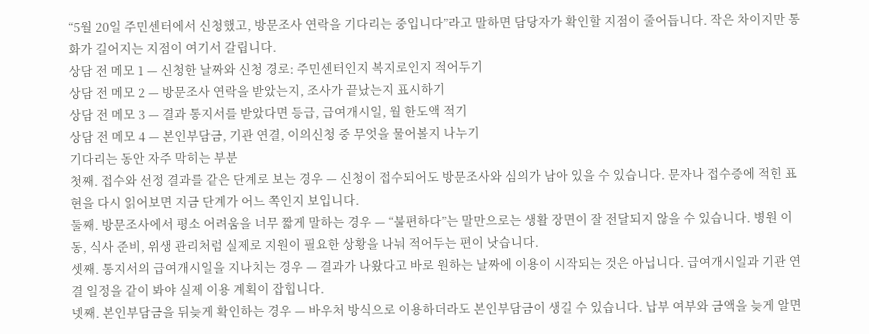“5월 20일 주민센터에서 신청했고, 방문조사 연락을 기다리는 중입니다”라고 말하면 담당자가 확인할 지점이 줄어듭니다. 작은 차이지만 통화가 길어지는 지점이 여기서 갈립니다.
상담 전 메모 1 — 신청한 날짜와 신청 경로: 주민센터인지 복지로인지 적어두기
상담 전 메모 2 — 방문조사 연락을 받았는지, 조사가 끝났는지 표시하기
상담 전 메모 3 — 결과 통지서를 받았다면 등급, 급여개시일, 월 한도액 적기
상담 전 메모 4 — 본인부담금, 기관 연결, 이의신청 중 무엇을 물어볼지 나누기
기다리는 동안 자주 막히는 부분
첫째. 접수와 선정 결과를 같은 단계로 보는 경우 — 신청이 접수되어도 방문조사와 심의가 남아 있을 수 있습니다. 문자나 접수증에 적힌 표현을 다시 읽어보면 지금 단계가 어느 쪽인지 보입니다.
둘째. 방문조사에서 평소 어려움을 너무 짧게 말하는 경우 — “불편하다”는 말만으로는 생활 장면이 잘 전달되지 않을 수 있습니다. 병원 이동, 식사 준비, 위생 관리처럼 실제로 지원이 필요한 상황을 나눠 적어두는 편이 낫습니다.
셋째. 통지서의 급여개시일을 지나치는 경우 — 결과가 나왔다고 바로 원하는 날짜에 이용이 시작되는 것은 아닙니다. 급여개시일과 기관 연결 일정을 같이 봐야 실제 이용 계획이 잡힙니다.
넷째. 본인부담금을 뒤늦게 확인하는 경우 — 바우처 방식으로 이용하더라도 본인부담금이 생길 수 있습니다. 납부 여부와 금액을 늦게 알면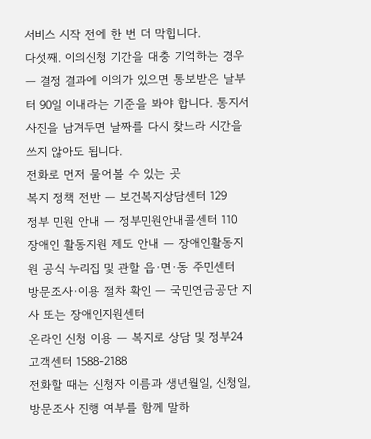서비스 시작 전에 한 번 더 막힙니다.
다섯째. 이의신청 기간을 대충 기억하는 경우 — 결정 결과에 이의가 있으면 통보받은 날부터 90일 이내라는 기준을 봐야 합니다. 통지서 사진을 남겨두면 날짜를 다시 찾느라 시간을 쓰지 않아도 됩니다.
전화로 먼저 물어볼 수 있는 곳
복지 정책 전반 — 보건복지상담센터 129
정부 민원 안내 — 정부민원안내콜센터 110
장애인 활동지원 제도 안내 — 장애인활동지원 공식 누리집 및 관할 읍·면·동 주민센터
방문조사·이용 절차 확인 — 국민연금공단 지사 또는 장애인지원센터
온라인 신청 이용 — 복지로 상담 및 정부24 고객센터 1588-2188
전화할 때는 신청자 이름과 생년월일, 신청일, 방문조사 진행 여부를 함께 말하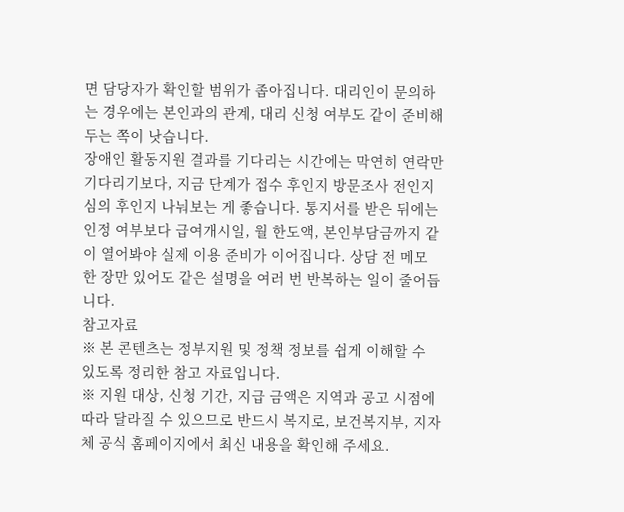면 담당자가 확인할 범위가 좁아집니다. 대리인이 문의하는 경우에는 본인과의 관계, 대리 신청 여부도 같이 준비해두는 쪽이 낫습니다.
장애인 활동지원 결과를 기다리는 시간에는 막연히 연락만 기다리기보다, 지금 단계가 접수 후인지 방문조사 전인지 심의 후인지 나눠보는 게 좋습니다. 통지서를 받은 뒤에는 인정 여부보다 급여개시일, 월 한도액, 본인부담금까지 같이 열어봐야 실제 이용 준비가 이어집니다. 상담 전 메모 한 장만 있어도 같은 설명을 여러 번 반복하는 일이 줄어듭니다.
참고자료
※ 본 콘텐츠는 정부지원 및 정책 정보를 쉽게 이해할 수 있도록 정리한 참고 자료입니다.
※ 지원 대상, 신청 기간, 지급 금액은 지역과 공고 시점에 따라 달라질 수 있으므로 반드시 복지로, 보건복지부, 지자체 공식 홈페이지에서 최신 내용을 확인해 주세요.